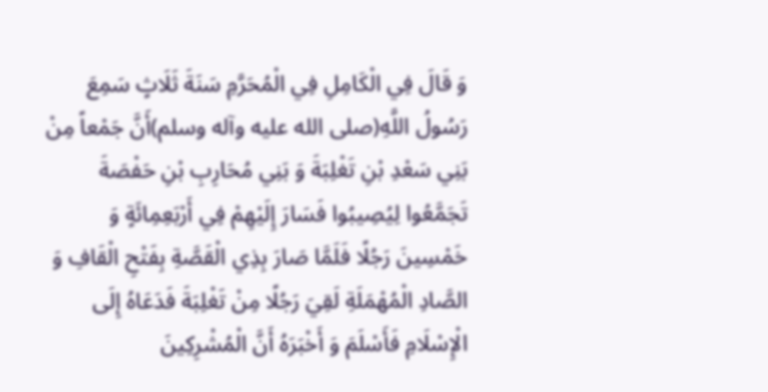وَ قَالَ فِي الْكَامِلِ فِي الْمُحَرَّمِ سَنَةَ ثَلَاثٍ سَمِعَ رَسُولُ اللَّهِ(صلى الله عليه وآله وسلم)أَنَّ جَمْعاً مِنْ بَنِي سَعْدِ بْنِ تَغْلِبَةَ وَ بَنِي مُحَارِبِ بْنِ حَفْصَةَ تَجَمَّعُوا لِيُصِيبُوا فَسَارَ إِلَيْهِمْ فِي أَرْبَعِمِائَةٍ وَ خَمْسِينَ رَجُلًا فَلَمَّا صَارَ بِذِي الْقَصَّةِ بِفَتْحِ الْقَافِ وَ الصَّادِ الْمُهْمَلَةِ لَقِيَ رَجُلًا مِنْ تَغْلِبَةَ فَدَعَاهُ إِلَى الْإِسْلَامِ فَأَسْلَمَ وَ أَخْبَرَهُ أَنَّ الْمُشْرِكِينَ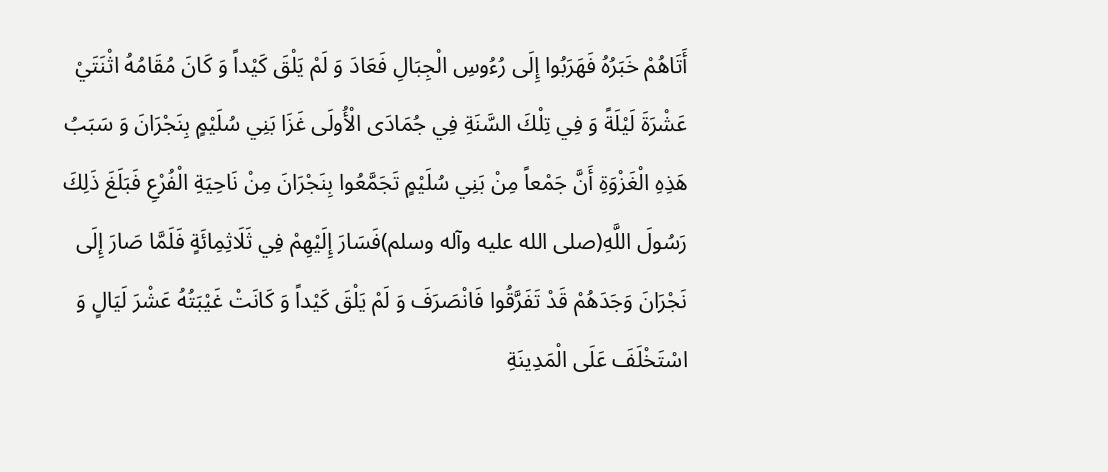أَتَاهُمْ خَبَرُهُ فَهَرَبُوا إِلَى رُءُوسِ الْجِبَالِ فَعَادَ وَ لَمْ يَلْقَ كَيْداً وَ كَانَ مُقَامُهُ اثْنَتَيْ عَشْرَةَ لَيْلَةً وَ فِي تِلْكَ السَّنَةِ فِي جُمَادَى الْأُولَى غَزَا بَنِي سُلَيْمٍ بِنَجْرَانَ وَ سَبَبُ هَذِهِ الْغَزْوَةِ أَنَّ جَمْعاً مِنْ بَنِي سُلَيْمٍ تَجَمَّعُوا بِنَجْرَانَ مِنْ نَاحِيَةِ الْفُرْعِ فَبَلَغَ ذَلِكَ رَسُولَ اللَّهِ(صلى الله عليه وآله وسلم)فَسَارَ إِلَيْهِمْ فِي ثَلَاثِمِائَةٍ فَلَمَّا صَارَ إِلَى نَجْرَانَ وَجَدَهُمْ قَدْ تَفَرَّقُوا فَانْصَرَفَ وَ لَمْ يَلْقَ كَيْداً وَ كَانَتْ غَيْبَتُهُ عَشْرَ لَيَالٍ وَ اسْتَخْلَفَ عَلَى الْمَدِينَةِ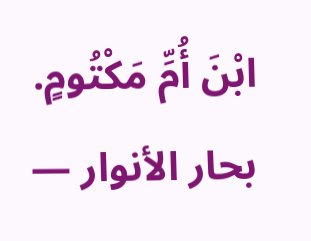ابْنَ أُمِّ مَكْتُومٍ.
بحار الأنوار —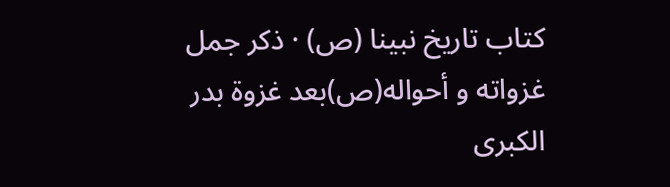كتاب تاريخ نبينا (ص) · ذكر جمل غزواته و أحواله(ص)بعد غزوة بدر الكبرى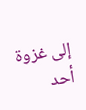إلى غزوة أحد